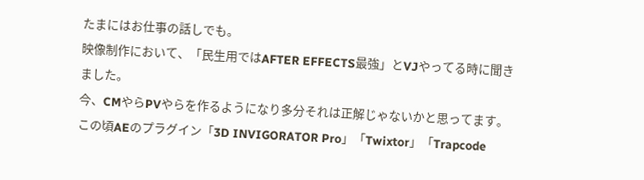たまにはお仕事の話しでも。
映像制作において、「民生用ではAFTER EFFECTS最強」とVJやってる時に聞きました。
今、CMやらPVやらを作るようになり多分それは正解じゃないかと思ってます。
この頃AEのプラグイン「3D INVIGORATOR Pro」「Twixtor」「Trapcode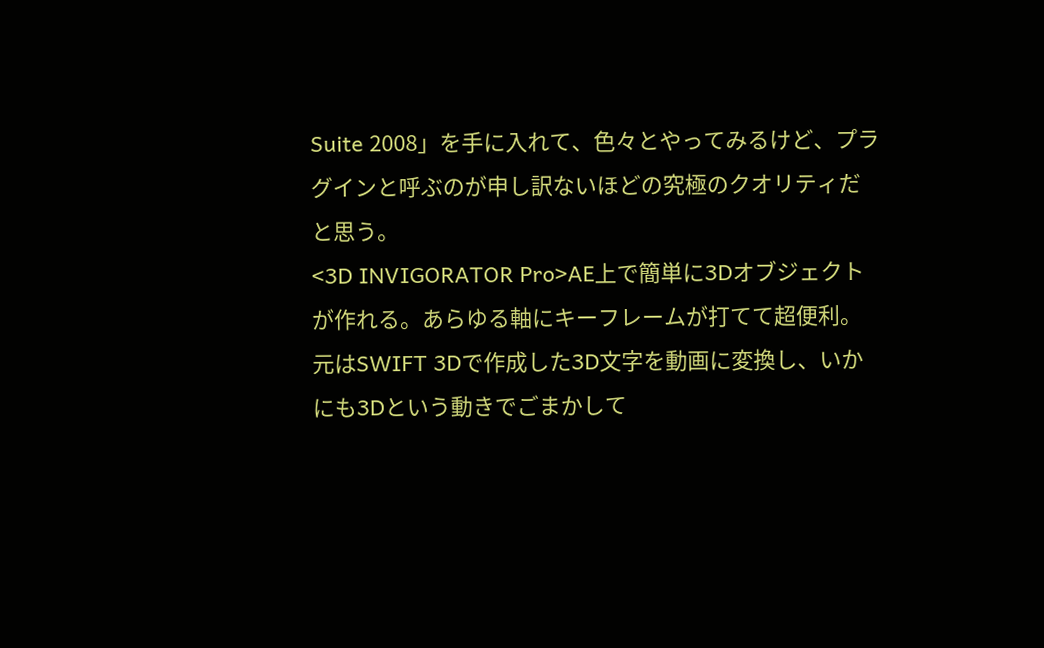Suite 2008」を手に入れて、色々とやってみるけど、プラグインと呼ぶのが申し訳ないほどの究極のクオリティだと思う。
<3D INVIGORATOR Pro>AE上で簡単に3Dオブジェクトが作れる。あらゆる軸にキーフレームが打てて超便利。
元はSWIFT 3Dで作成した3D文字を動画に変換し、いかにも3Dという動きでごまかして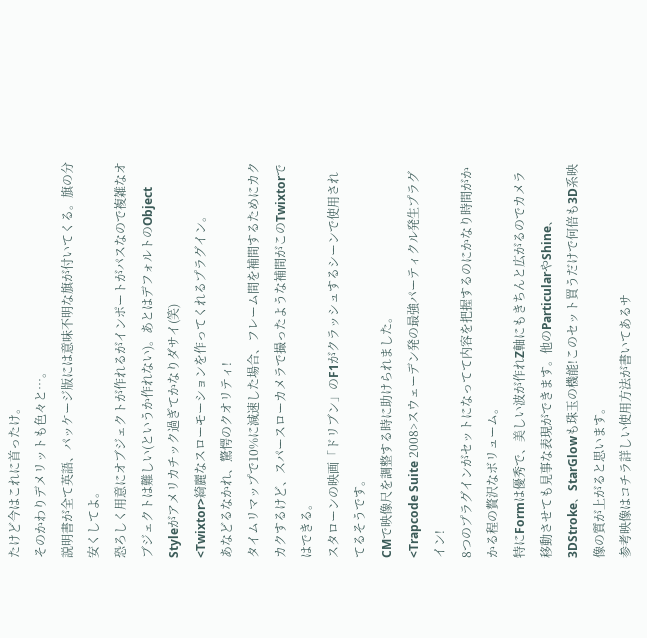たけど今はこれに首ったけ。
そのかわりデメリットも色々と…。
説明書が全て英語、パッケージ版には意味不明な旗が付いてくる。旗の分安くしてよ。
恐ろしく用意にオブジェクトが作れるがインポートがパスなので複雑なオブジェクトは難しい(というか作れない)。あとはデフォルトのObject Styleがアメリカチック過ぎてかなりダサイ(笑)
<Twixtor>綺麗なスローモーションを作ってくれるプラグイン。
あなどるなかれ、驚愕のクオリティ!
タイムリマップで10%に減速した場合、フレーム間を補間するためにカクカクするけど、スパースローカメラで撮ったような補間がこのTwixtorではできる。
スタローンの映画「ドリブン」のF1がクラッシュするシーンで使用されてるそうです。
CMで映像尺を調整する時に助けられました。
<Trapcode Suite 2008>スウェーデン発の最強パーティクル発生プラグイン!
8つのプラグインがセットになってて内容を把握するのにかなり時間がかかる程の贅沢なボリューム。
特にFormは優秀で、美しい波が作れZ軸にもきちんと広がるのでカメラ移動させても見事な表現ができます。他のParticularやShine、3DStroke、StarGlowも珠玉の機能!このセット買うだけで何倍も3D系映像の質が上がると思います。
参考映像はコチラ詳しい使用方法が書いてあるサ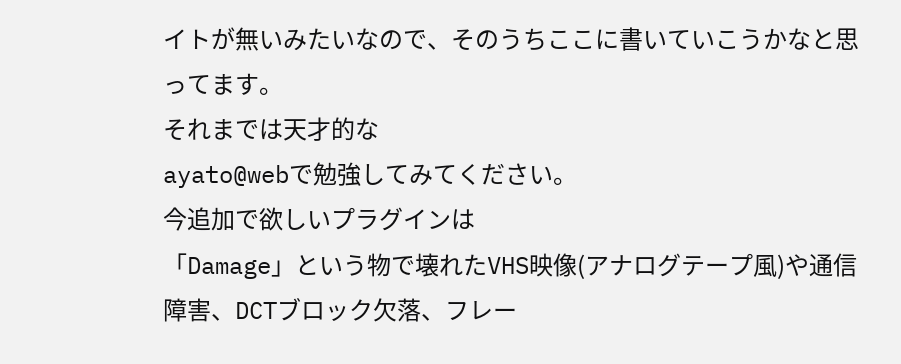イトが無いみたいなので、そのうちここに書いていこうかなと思ってます。
それまでは天才的な
ayato@webで勉強してみてください。
今追加で欲しいプラグインは
「Damage」という物で壊れたVHS映像(アナログテープ風)や通信障害、DCTブロック欠落、フレー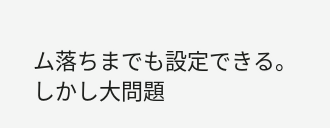ム落ちまでも設定できる。
しかし大問題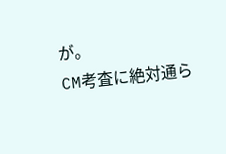が。
CM考査に絶対通ら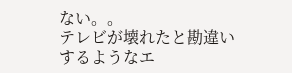ない。。
テレビが壊れたと勘違いするようなエ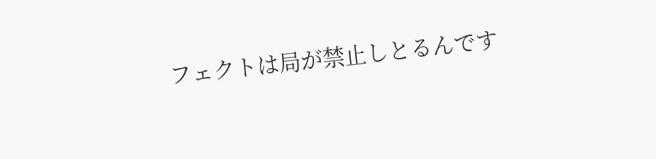フェクトは局が禁止しとるんです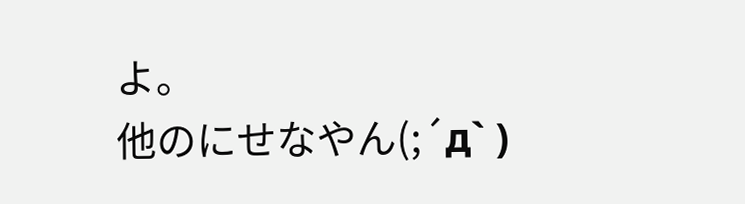よ。
他のにせなやん(;´д` )